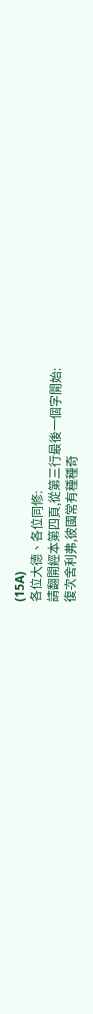(15A)
各位大德、各位同修:
請翻開經本第四頁,從第三行最後一個字開始:
復次舍利弗,彼國常有種種奇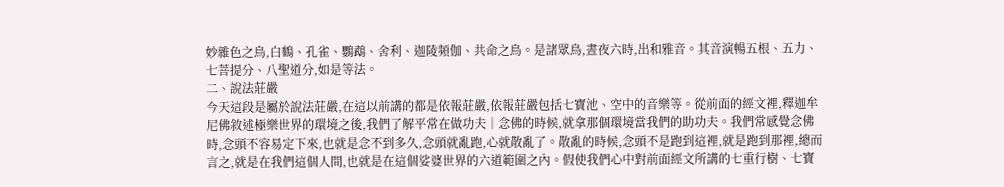妙雜色之鳥,白鶴、孔雀、鸚鵡、舍利、迦陵頻伽、共命之鳥。是諸眾鳥,晝夜六時,出和雅音。其音演暢五根、五力、七菩提分、八聖道分,如是等法。
二、說法莊嚴
今天這段是屬於說法莊嚴,在這以前講的都是依報莊嚴,依報莊嚴包括七寶池、空中的音樂等。從前面的經文裡,釋迦牟尼佛敘述極樂世界的環境之後,我們了解平常在做功夫│念佛的時候,就拿那個環境當我們的助功夫。我們常感覺念佛時,念頭不容易定下來,也就是念不到多久,念頭就亂跑,心就散亂了。散亂的時候,念頭不是跑到這裡,就是跑到那裡,總而言之,就是在我們這個人間,也就是在這個娑婆世界的六道範圍之內。假使我們心中對前面經文所講的七重行樹、七寶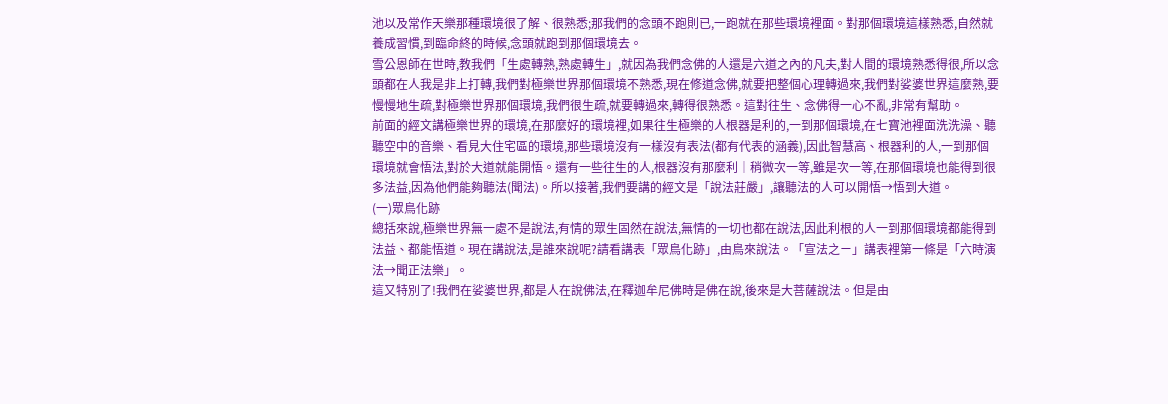池以及常作天樂那種環境很了解、很熟悉;那我們的念頭不跑則已,一跑就在那些環境裡面。對那個環境這樣熟悉,自然就養成習慣,到臨命終的時候,念頭就跑到那個環境去。
雪公恩師在世時,教我們「生處轉熟,熟處轉生」,就因為我們念佛的人還是六道之內的凡夫,對人間的環境熟悉得很,所以念頭都在人我是非上打轉,我們對極樂世界那個環境不熟悉,現在修道念佛,就要把整個心理轉過來,我們對娑婆世界這麼熟,要慢慢地生疏,對極樂世界那個環境,我們很生疏,就要轉過來,轉得很熟悉。這對往生、念佛得一心不亂,非常有幫助。
前面的經文講極樂世界的環境,在那麼好的環境裡,如果往生極樂的人根器是利的,一到那個環境,在七寶池裡面洗洗澡、聽聽空中的音樂、看見大住宅區的環境,那些環境沒有一樣沒有表法(都有代表的涵義),因此智慧高、根器利的人,一到那個環境就會悟法,對於大道就能開悟。還有一些往生的人,根器沒有那麼利│稍微次一等,雖是次一等,在那個環境也能得到很多法益,因為他們能夠聽法(聞法)。所以接著,我們要講的經文是「說法莊嚴」,讓聽法的人可以開悟→悟到大道。
(一)眾鳥化跡
總括來說,極樂世界無一處不是說法,有情的眾生固然在說法,無情的一切也都在說法,因此利根的人一到那個環境都能得到法益、都能悟道。現在講說法,是誰來說呢?請看講表「眾鳥化跡」,由鳥來說法。「宣法之ㄧ」講表裡第一條是「六時演法→聞正法樂」。
這又特別了!我們在娑婆世界,都是人在說佛法,在釋迦牟尼佛時是佛在說,後來是大菩薩說法。但是由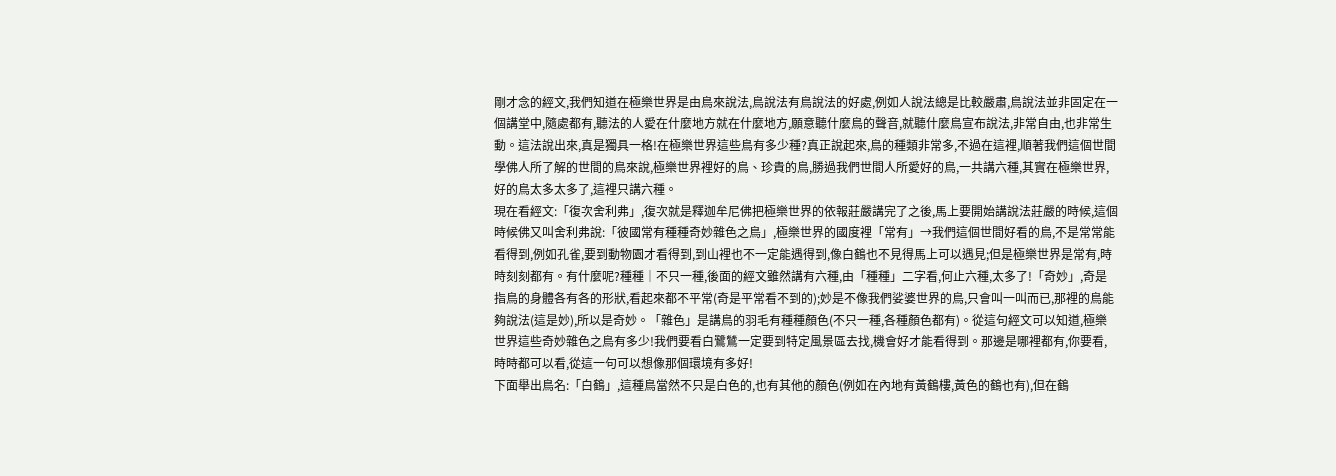剛才念的經文,我們知道在極樂世界是由鳥來說法,鳥說法有鳥說法的好處,例如人說法總是比較嚴肅,鳥說法並非固定在一個講堂中,隨處都有,聽法的人愛在什麼地方就在什麼地方,願意聽什麼鳥的聲音,就聽什麼鳥宣布說法,非常自由,也非常生動。這法說出來,真是獨具一格!在極樂世界這些鳥有多少種?真正說起來,鳥的種類非常多,不過在這裡,順著我們這個世間學佛人所了解的世間的鳥來說,極樂世界裡好的鳥、珍貴的鳥,勝過我們世間人所愛好的鳥,一共講六種,其實在極樂世界,好的鳥太多太多了,這裡只講六種。
現在看經文:「復次舍利弗」,復次就是釋迦牟尼佛把極樂世界的依報莊嚴講完了之後,馬上要開始講說法莊嚴的時候,這個時候佛又叫舍利弗說:「彼國常有種種奇妙雜色之鳥」,極樂世界的國度裡「常有」→我們這個世間好看的鳥,不是常常能看得到,例如孔雀,要到動物園才看得到,到山裡也不一定能遇得到,像白鶴也不見得馬上可以遇見;但是極樂世界是常有,時時刻刻都有。有什麼呢?種種│不只一種,後面的經文雖然講有六種,由「種種」二字看,何止六種,太多了!「奇妙」,奇是指鳥的身體各有各的形狀,看起來都不平常(奇是平常看不到的);妙是不像我們娑婆世界的鳥,只會叫一叫而已,那裡的鳥能夠說法(這是妙),所以是奇妙。「雜色」是講鳥的羽毛有種種顏色(不只一種,各種顏色都有)。從這句經文可以知道,極樂世界這些奇妙雜色之鳥有多少!我們要看白鷺鷥一定要到特定風景區去找,機會好才能看得到。那邊是哪裡都有,你要看,時時都可以看,從這一句可以想像那個環境有多好!
下面舉出鳥名:「白鶴」,這種鳥當然不只是白色的,也有其他的顏色(例如在內地有黃鶴樓,黃色的鶴也有),但在鶴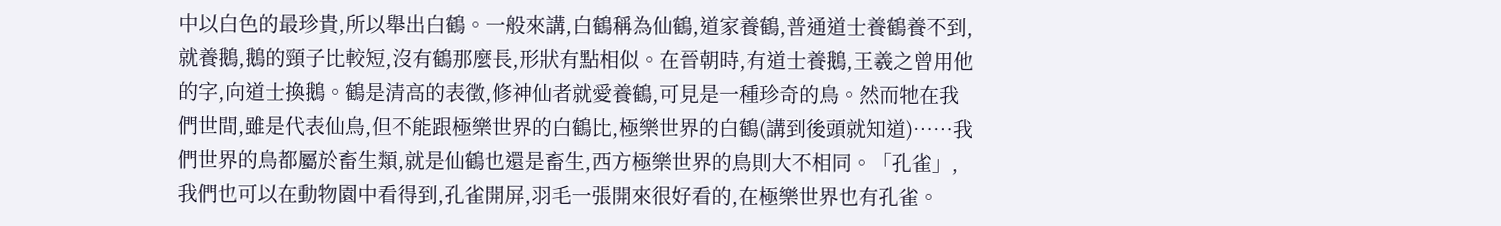中以白色的最珍貴,所以舉出白鶴。一般來講,白鶴稱為仙鶴,道家養鶴,普通道士養鶴養不到,就養鵝,鵝的頸子比較短,沒有鶴那麼長,形狀有點相似。在晉朝時,有道士養鵝,王羲之曾用他的字,向道士換鵝。鶴是清高的表徵,修神仙者就愛養鶴,可見是一種珍奇的鳥。然而牠在我們世間,雖是代表仙鳥,但不能跟極樂世界的白鶴比,極樂世界的白鶴(講到後頭就知道)……我們世界的鳥都屬於畜生類,就是仙鶴也還是畜生,西方極樂世界的鳥則大不相同。「孔雀」,我們也可以在動物園中看得到,孔雀開屏,羽毛一張開來很好看的,在極樂世界也有孔雀。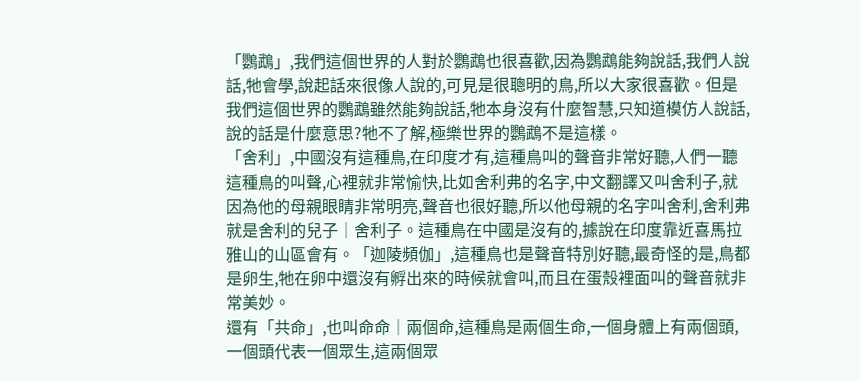「鸚鵡」,我們這個世界的人對於鸚鵡也很喜歡,因為鸚鵡能夠說話,我們人說話,牠會學,說起話來很像人說的,可見是很聰明的鳥,所以大家很喜歡。但是我們這個世界的鸚鵡雖然能夠說話,牠本身沒有什麼智慧,只知道模仿人說話,說的話是什麼意思?牠不了解,極樂世界的鸚鵡不是這樣。
「舍利」,中國沒有這種鳥,在印度才有,這種鳥叫的聲音非常好聽,人們一聽這種鳥的叫聲,心裡就非常愉快,比如舍利弗的名字,中文翻譯又叫舍利子,就因為他的母親眼睛非常明亮,聲音也很好聽,所以他母親的名字叫舍利,舍利弗就是舍利的兒子│舍利子。這種鳥在中國是沒有的,據說在印度靠近喜馬拉雅山的山區會有。「迦陵頻伽」,這種鳥也是聲音特別好聽,最奇怪的是,鳥都是卵生,牠在卵中還沒有孵出來的時候就會叫,而且在蛋殼裡面叫的聲音就非常美妙。
還有「共命」,也叫命命│兩個命,這種鳥是兩個生命,一個身體上有兩個頭,一個頭代表一個眾生,這兩個眾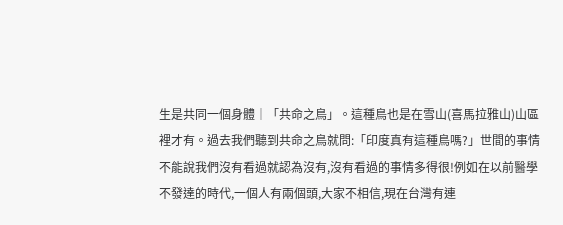生是共同一個身體│「共命之鳥」。這種鳥也是在雪山(喜馬拉雅山)山區裡才有。過去我們聽到共命之鳥就問:「印度真有這種鳥嗎?」世間的事情不能說我們沒有看過就認為沒有,沒有看過的事情多得很!例如在以前醫學不發達的時代,一個人有兩個頭,大家不相信,現在台灣有連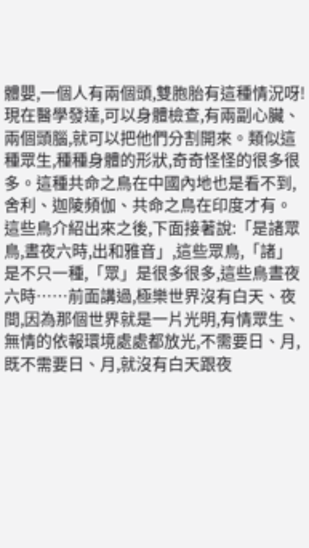體嬰,一個人有兩個頭,雙胞胎有這種情況呀!現在醫學發達,可以身體檢查,有兩副心臟、兩個頭腦,就可以把他們分割開來。類似這種眾生,種種身體的形狀,奇奇怪怪的很多很多。這種共命之鳥在中國內地也是看不到,舍利、迦陵頻伽、共命之鳥在印度才有。
這些鳥介紹出來之後,下面接著說:「是諸眾鳥,晝夜六時,出和雅音」,這些眾鳥,「諸」是不只一種,「眾」是很多很多,這些鳥晝夜六時……前面講過,極樂世界沒有白天、夜間,因為那個世界就是一片光明,有情眾生、無情的依報環境處處都放光,不需要日、月,既不需要日、月,就沒有白天跟夜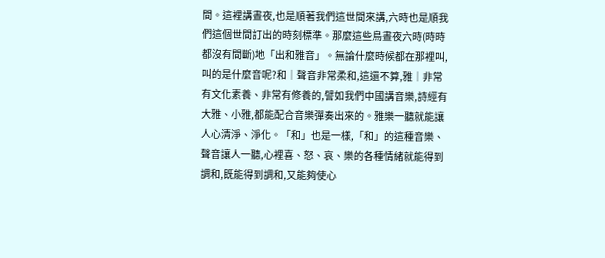間。這裡講晝夜,也是順著我們這世間來講,六時也是順我們這個世間訂出的時刻標準。那麼這些鳥晝夜六時(時時都沒有間斷)地「出和雅音」。無論什麼時候都在那裡叫,叫的是什麼音呢?和│聲音非常柔和,這還不算,雅│非常有文化素養、非常有修養的,譬如我們中國講音樂,詩經有大雅、小雅,都能配合音樂彈奏出來的。雅樂一聽就能讓人心清淨、淨化。「和」也是一樣,「和」的這種音樂、聲音讓人一聽,心裡喜、怒、哀、樂的各種情緒就能得到調和,既能得到調和,又能夠使心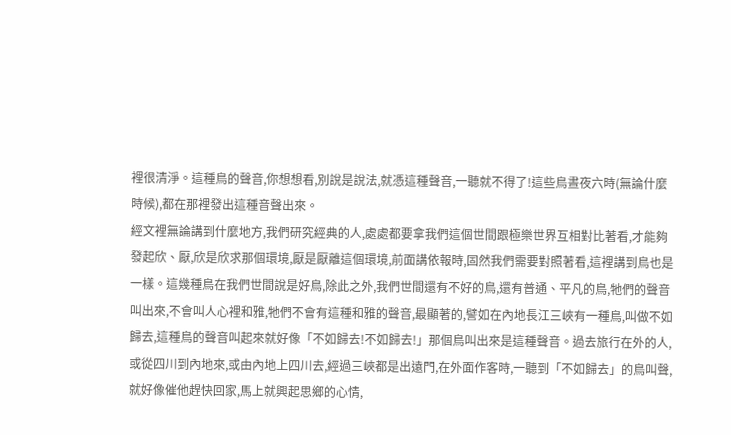裡很清淨。這種鳥的聲音,你想想看,別說是說法,就憑這種聲音,一聽就不得了!這些鳥晝夜六時(無論什麼時候),都在那裡發出這種音聲出來。
經文裡無論講到什麼地方,我們研究經典的人,處處都要拿我們這個世間跟極樂世界互相對比著看,才能夠發起欣、厭,欣是欣求那個環境,厭是厭離這個環境,前面講依報時,固然我們需要對照著看,這裡講到鳥也是一樣。這幾種鳥在我們世間說是好鳥,除此之外,我們世間還有不好的鳥,還有普通、平凡的鳥,牠們的聲音叫出來,不會叫人心裡和雅,牠們不會有這種和雅的聲音,最顯著的,譬如在內地長江三峽有一種鳥,叫做不如歸去,這種鳥的聲音叫起來就好像「不如歸去!不如歸去!」那個鳥叫出來是這種聲音。過去旅行在外的人,或從四川到內地來,或由內地上四川去,經過三峽都是出遠門,在外面作客時,一聽到「不如歸去」的鳥叫聲,就好像催他趕快回家,馬上就興起思鄉的心情,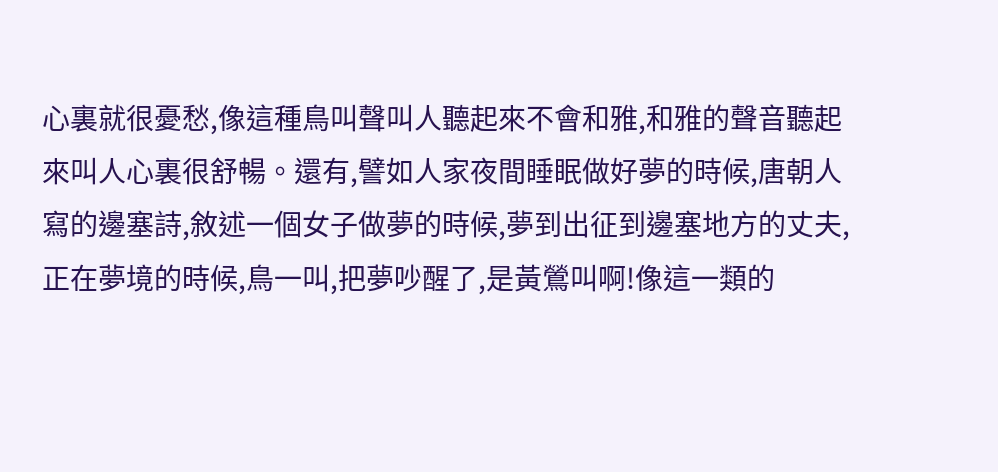心裏就很憂愁,像這種鳥叫聲叫人聽起來不會和雅,和雅的聲音聽起來叫人心裏很舒暢。還有,譬如人家夜間睡眠做好夢的時候,唐朝人寫的邊塞詩,敘述一個女子做夢的時候,夢到出征到邊塞地方的丈夫,正在夢境的時候,鳥一叫,把夢吵醒了,是黃鶯叫啊!像這一類的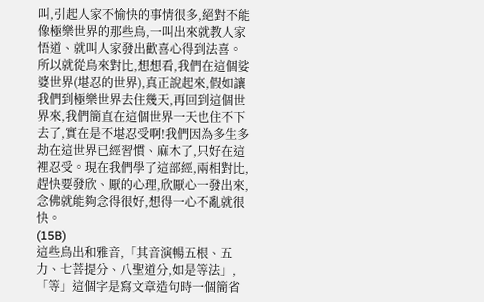叫,引起人家不愉快的事情很多,絕對不能像極樂世界的那些鳥,一叫出來就教人家悟道、就叫人家發出歡喜心得到法喜。所以就從鳥來對比,想想看,我們在這個娑婆世界(堪忍的世界),真正說起來,假如讓我們到極樂世界去住幾天,再回到這個世界來,我們簡直在這個世界一天也住不下去了,實在是不堪忍受啊!我們因為多生多劫在這世界已經習慣、麻木了,只好在這裡忍受。現在我們學了這部經,兩相對比,趕快要發欣、厭的心理,欣厭心一發出來,念佛就能夠念得很好,想得一心不亂就很快。
(15B)
這些鳥出和雅音,「其音演暢五根、五力、七菩提分、八聖道分,如是等法」,「等」這個字是寫文章造句時一個簡省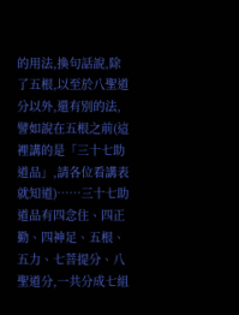的用法,換句話說,除了五根,以至於八聖道分以外,還有別的法,譬如說在五根之前(這裡講的是「三十七助道品」,請各位看講表就知道)……三十七助道品有四念住、四正勤、四神足、五根、五力、七菩提分、八聖道分,一共分成七組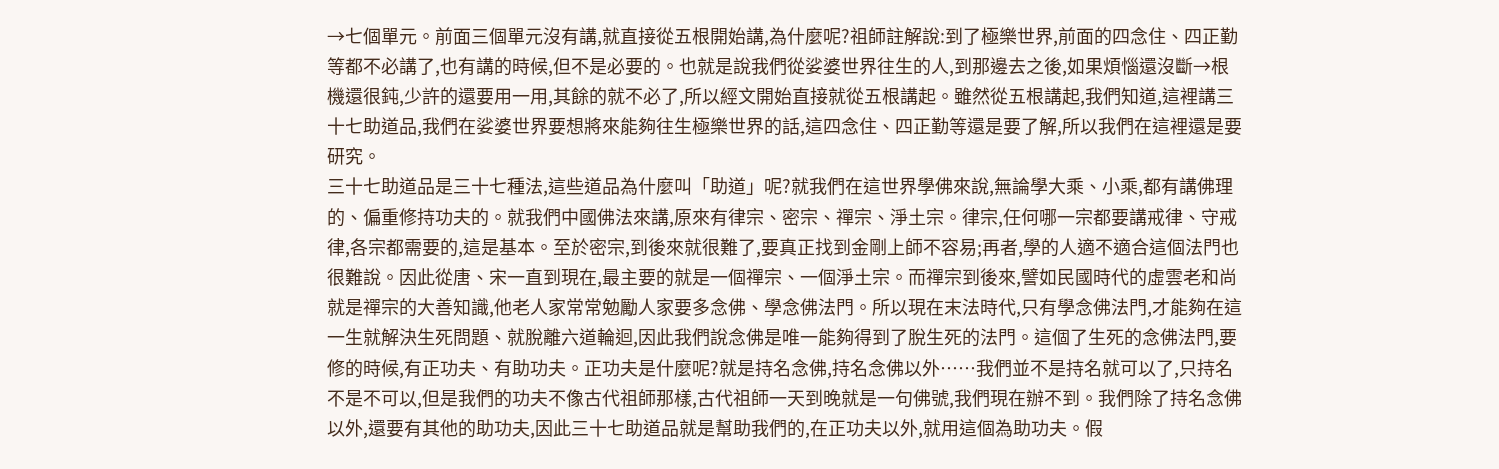→七個單元。前面三個單元沒有講,就直接從五根開始講,為什麼呢?祖師註解說:到了極樂世界,前面的四念住、四正勤等都不必講了,也有講的時候,但不是必要的。也就是說我們從娑婆世界往生的人,到那邊去之後,如果煩惱還沒斷→根機還很鈍,少許的還要用一用,其餘的就不必了,所以經文開始直接就從五根講起。雖然從五根講起,我們知道,這裡講三十七助道品,我們在娑婆世界要想將來能夠往生極樂世界的話,這四念住、四正勤等還是要了解,所以我們在這裡還是要研究。
三十七助道品是三十七種法,這些道品為什麼叫「助道」呢?就我們在這世界學佛來說,無論學大乘、小乘,都有講佛理的、偏重修持功夫的。就我們中國佛法來講,原來有律宗、密宗、禪宗、淨土宗。律宗,任何哪一宗都要講戒律、守戒律,各宗都需要的,這是基本。至於密宗,到後來就很難了,要真正找到金剛上師不容易;再者,學的人適不適合這個法門也很難說。因此從唐、宋一直到現在,最主要的就是一個禪宗、一個淨土宗。而禪宗到後來,譬如民國時代的虛雲老和尚就是禪宗的大善知識,他老人家常常勉勵人家要多念佛、學念佛法門。所以現在末法時代,只有學念佛法門,才能夠在這一生就解決生死問題、就脫離六道輪迴,因此我們說念佛是唯一能夠得到了脫生死的法門。這個了生死的念佛法門,要修的時候,有正功夫、有助功夫。正功夫是什麼呢?就是持名念佛,持名念佛以外……我們並不是持名就可以了,只持名不是不可以,但是我們的功夫不像古代祖師那樣,古代祖師一天到晚就是一句佛號,我們現在辦不到。我們除了持名念佛以外,還要有其他的助功夫,因此三十七助道品就是幫助我們的,在正功夫以外,就用這個為助功夫。假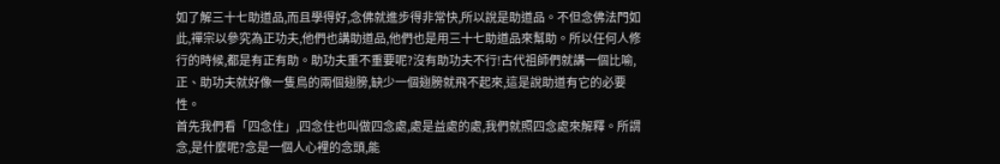如了解三十七助道品,而且學得好,念佛就進步得非常快,所以說是助道品。不但念佛法門如此,禪宗以參究為正功夫,他們也講助道品,他們也是用三十七助道品來幫助。所以任何人修行的時候,都是有正有助。助功夫重不重要呢?沒有助功夫不行!古代祖師們就講一個比喻,正、助功夫就好像一隻鳥的兩個翅膀,缺少一個翅膀就飛不起來,這是說助道有它的必要性。
首先我們看「四念住」,四念住也叫做四念處,處是益處的處,我們就照四念處來解釋。所謂念,是什麼呢?念是一個人心裡的念頭,能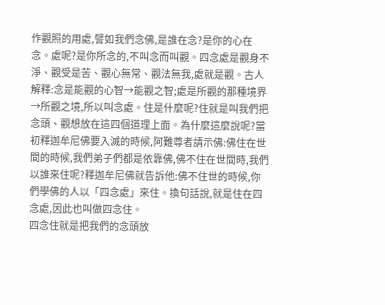作觀照的用處,譬如我們念佛,是誰在念?是你的心在念。處呢?是你所念的,不叫念而叫觀。四念處是觀身不淨、觀受是苦、觀心無常、觀法無我,處就是觀。古人解釋:念是能觀的心智→能觀之智;處是所觀的那種境界→所觀之境,所以叫念處。住是什麼呢?住就是叫我們把念頭、觀想放在這四個道理上面。為什麼這麼說呢?當初釋迦牟尼佛要入滅的時候,阿難尊者請示佛:佛住在世間的時候,我們弟子們都是依靠佛,佛不住在世間時,我們以誰來住呢?釋迦牟尼佛就告訴他:佛不住世的時候,你們學佛的人以「四念處」來住。換句話說,就是住在四念處,因此也叫做四念住。
四念住就是把我們的念頭放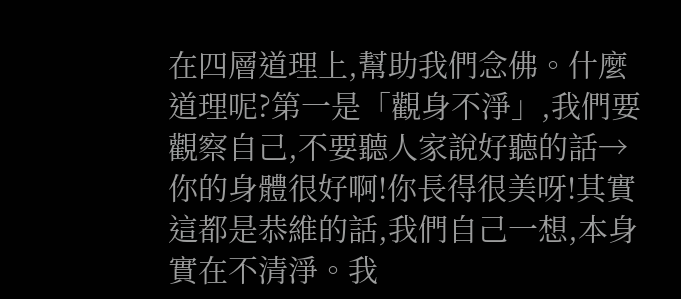在四層道理上,幫助我們念佛。什麼道理呢?第一是「觀身不淨」,我們要觀察自己,不要聽人家說好聽的話→你的身體很好啊!你長得很美呀!其實這都是恭維的話,我們自己一想,本身實在不清淨。我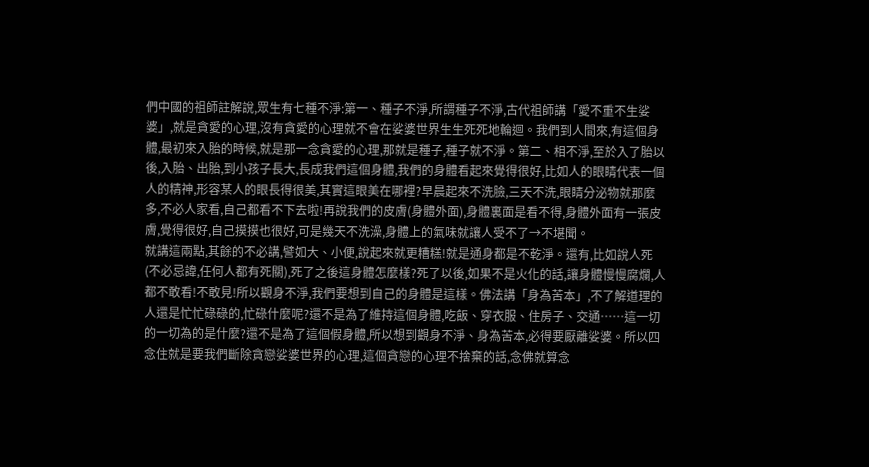們中國的祖師註解說,眾生有七種不淨:第一、種子不淨,所謂種子不淨,古代祖師講「愛不重不生娑婆」,就是貪愛的心理,沒有貪愛的心理就不會在娑婆世界生生死死地輪迴。我們到人間來,有這個身體,最初來入胎的時候,就是那一念貪愛的心理,那就是種子,種子就不淨。第二、相不淨,至於入了胎以後,入胎、出胎,到小孩子長大,長成我們這個身體,我們的身體看起來覺得很好,比如人的眼睛代表一個人的精神,形容某人的眼長得很美,其實這眼美在哪裡?早晨起來不洗臉,三天不洗,眼睛分泌物就那麼多,不必人家看,自己都看不下去啦!再說我們的皮膚(身體外面),身體裏面是看不得,身體外面有一張皮膚,覺得很好,自己摸摸也很好,可是幾天不洗澡,身體上的氣味就讓人受不了→不堪聞。
就講這兩點,其餘的不必講,譬如大、小便,說起來就更糟糕!就是通身都是不乾淨。還有,比如說人死(不必忌諱,任何人都有死關),死了之後這身體怎麼樣?死了以後,如果不是火化的話,讓身體慢慢腐爛,人都不敢看!不敢見!所以觀身不淨,我們要想到自己的身體是這樣。佛法講「身為苦本」,不了解道理的人還是忙忙碌碌的,忙碌什麼呢?還不是為了維持這個身體,吃飯、穿衣服、住房子、交通……這一切的一切為的是什麼?還不是為了這個假身體,所以想到觀身不淨、身為苦本,必得要厭離娑婆。所以四念住就是要我們斷除貪戀娑婆世界的心理,這個貪戀的心理不捨棄的話,念佛就算念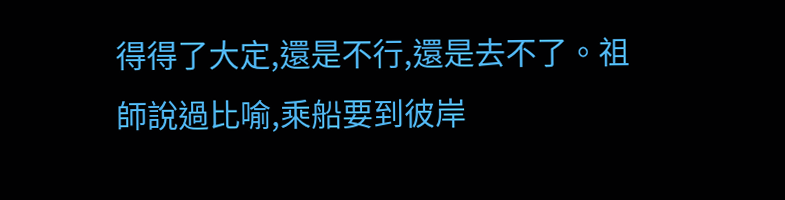得得了大定,還是不行,還是去不了。祖師說過比喻,乘船要到彼岸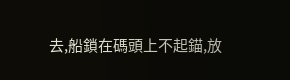去,船鎖在碼頭上不起錨,放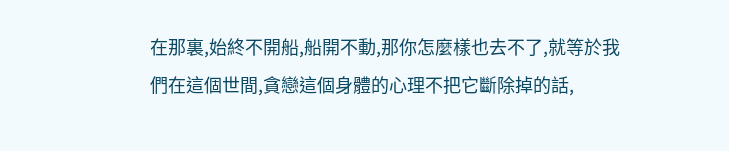在那裏,始終不開船,船開不動,那你怎麼樣也去不了,就等於我們在這個世間,貪戀這個身體的心理不把它斷除掉的話,